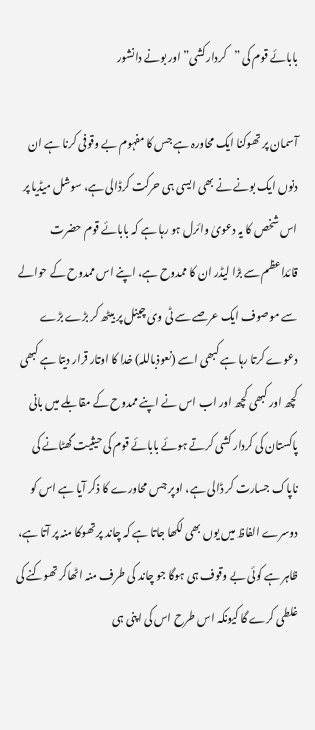بابائے قوم کی ”کردارکشی” اور بونے دانشور

آسمان پر تھوکنا ایک محاورہ ہے جس کا مفہوم بے وقوفی کرنا ہے ان دنوں ایک بونے نے بھی ایسی ہی حرکت کرڈالی ہے، سوشل میڈیا پر اس شخص کا یہ دعویٰ وائرل ہو رہا ہے کہ بابائے قوم حضرت قائداعظم سے بڑا لیڈر ان کا ممدوح ہے، اپنے اس ممدوح کے حوالے سے موصوف ایک عرصے سے ٹی وی چینل پر بیٹھ کر بڑے بڑے دعوے کرتا رہا ہے کبھی اسے (نعوذباللہ) خدا کا اوتار قرار دیتا ہے کبھی کچھ اور کبھی کچھ اور اب اس نے اپنے ممدوح کے مقابلے میں بانی پاکستان کی کردار کشی کرتے ہوئے بابائے قوم کی حیثیت گھٹانے کی ناپاک جسارت کر ڈالی ہے، اوپر جس محاورے کا ذکر آیا ہے اس کو دوسرے الفاظ میں یوں بھی لکھا جاتا ہے کہ چاند پر تھوکا منہ پر آتا ہے، ظاہر ہے کوئی بے وقوف ہی ہوگا جو چاند کی طرف منہ اٹھاکر تھوکنے کی غلطی کرے گا کیونکہ اس طرح اس کی اپنی ہی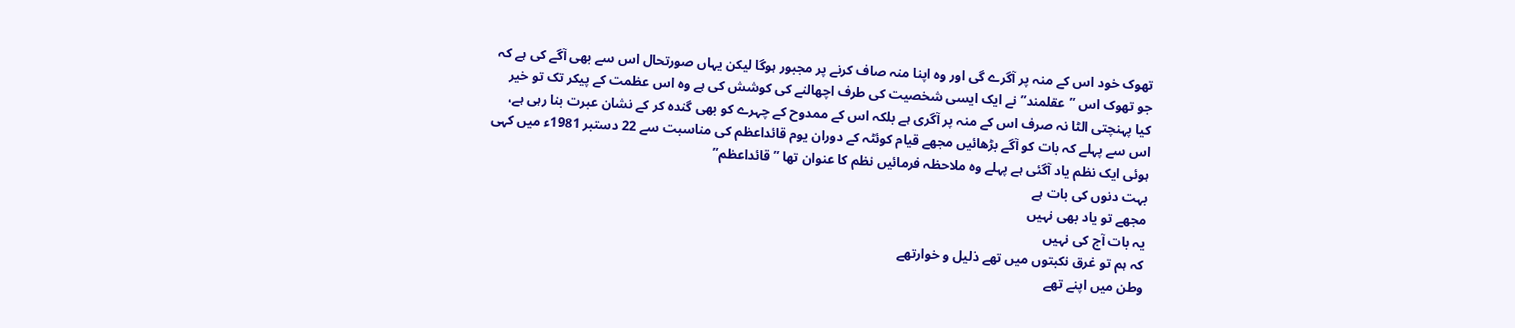تھوک خود اس کے منہ پر آگرے گی اور وہ اپنا منہ صاف کرنے پر مجبور ہوگا لیکن یہاں صورتحال اس سے بھی آگے کی ہے کہ جو تھوک اس ”عقلمند” نے ایک ایسی شخصیت کی طرف اچھالنے کی کوشش کی ہے وہ اس عظمت کے پیکر تک تو خیر کیا پہنچتی الٹا نہ صرف اس کے منہ پر آگری ہے بلکہ اس کے ممدوح کے چہرے کو بھی گندہ کر کے نشان عبرت بنا رہی ہے، اس سے پہلے کہ بات کو آگے بڑھائیں مجھے قیام کوئٹہ کے دوران یوم قائداعظم کی مناسبت سے 22 دستبر 1981ء میں کہی ہوئی ایک نظم یاد آگئی ہے پہلے وہ ملاحظہ فرمائیں نظم کا عنوان تھا ”قائداعظم”
بہت دنوں کی بات ہے
مجھے تو یاد بھی نہیں
یہ بات آج کی نہیں
کہ ہم تو غرق نکبتوں میں تھے ذلیل و خوارتھے
وطن میں اپنے تھے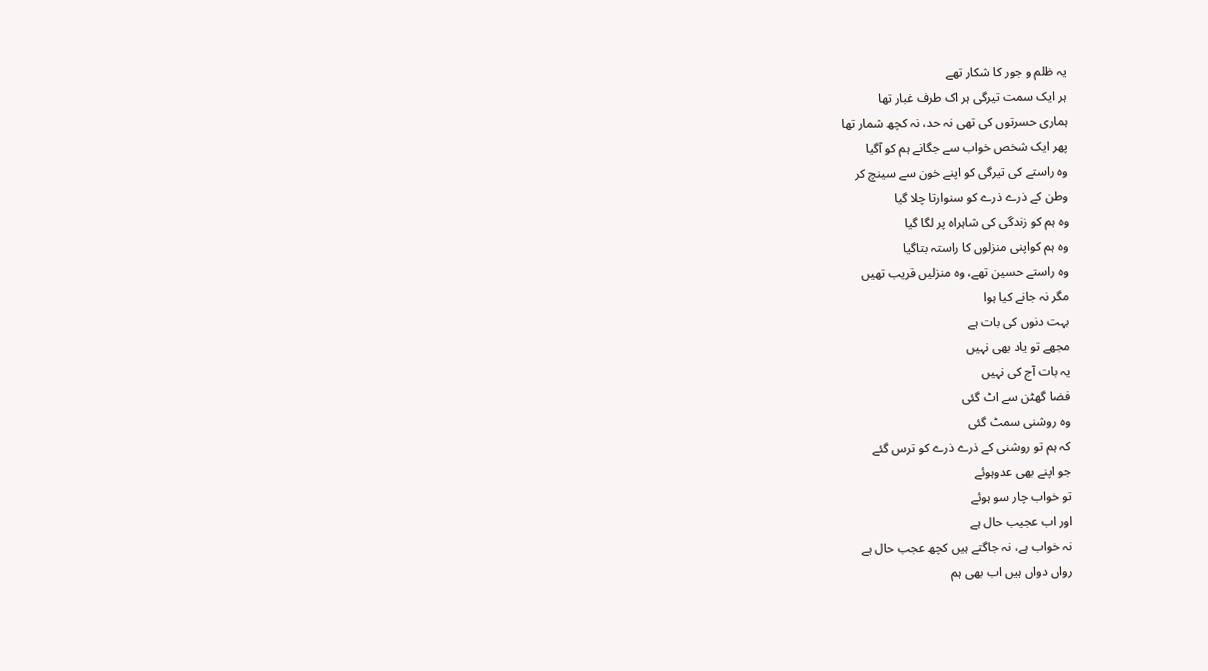یہ ظلم و جور کا شکار تھے
ہر ایک سمت تیرگی ہر اک طرف غبار تھا
ہماری حسرتوں کی تھی نہ حد، نہ کچھ شمار تھا
پھر ایک شخص خواب سے جگانے ہم کو آگیا
وہ راستے کی تیرگی کو اپنے خون سے سینچ کر
وطن کے ذرے ذرے کو سنوارتا چلا گیا
وہ ہم کو زندگی کی شاہراہ پر لگا گیا
وہ ہم کواپنی منزلوں کا راستہ بتاگیا
وہ راستے حسین تھے، وہ منزلیں قریب تھیں
مگر نہ جانے کیا ہوا
بہت دنوں کی بات ہے
مجھے تو یاد بھی نہیں
یہ بات آج کی نہیں
فضا گھٹن سے اٹ گئی
وہ روشنی سمٹ گئی
کہ ہم تو روشنی کے ذرے ذرے کو ترس گئے
جو اپنے بھی عدوہوئے
تو خواب چار سو ہوئے
اور اب عجیب حال ہے
نہ خواب ہے، نہ جاگتے ہیں کچھ عجب حال ہے
رواں دواں ہیں اب بھی ہم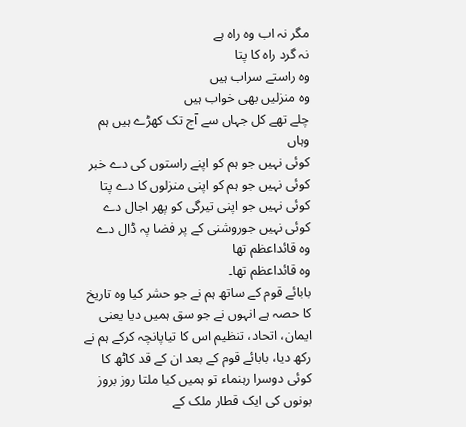مگر نہ اب وہ راہ ہے
نہ گرد راہ کا پتا
وہ راستے سراب ہیں
وہ منزلیں بھی خواب ہیں
چلے تھے کل جہاں سے آج تک کھڑے ہیں ہم وہاں
کوئی نہیں جو ہم کو اپنے راستوں کی دے خبر
کوئی نہیں جو ہم کو اپنی منزلوں کا دے پتا
کوئی نہیں جو اپنی تیرگی کو پھر اجال دے
کوئی نہیں جوروشنی کے پر فضا پہ ڈال دے
وہ قائداعظم تھا
وہ قائداعظم تھا۔
بابائے قوم کے ساتھ ہم نے جو حشر کیا وہ تاریخ کا حصہ ہے انہوں نے جو سق ہمیں دیا یعنی ایمان، اتحاد، تنظیم اس کا تیاپانچہ کرکے ہم نے رکھ دیا، بابائے قوم کے بعد ان کے قد کاٹھ کا کوئی دوسرا رہنماء تو ہمیں کیا ملتا روز بروز بونوں کی ایک قطار ملک کے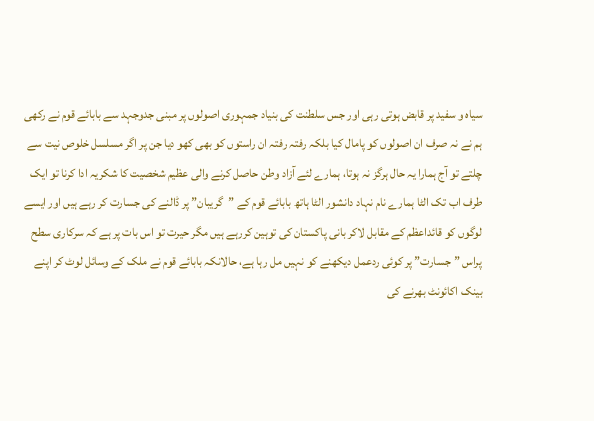سیاہ و سفید پر قابض ہوتی رہی اور جس سلطنت کی بنیاد جمہوری اصولوں پر مبنی جدوجہد سے بابائے قوم نے رکھی ہم نے نہ صرف ان اصولوں کو پامال کیا بلکہ رفتہ رفتہ ان راستوں کو بھی کھو دیا جن پر اگر مسلسل خلوص نیت سے چلتے تو آج ہمارا یہ حال ہرگز نہ ہوتا، ہمارے لئے آزاد وطن حاصل کرنے والی عظیم شخصیت کا شکریہ ادا کرنا تو ایک طرف اب تک الٹا ہمارے نام نہاد دانشور الٹا ہاتھ بابائے قوم کے ”گریبان” پر ڈالنے کی جسارت کر رہے ہیں اور ایسے لوگوں کو قائداعظم کے مقابل لاکر بانی پاکستان کی توہین کررہے ہیں مگر حیرت تو اس بات پر ہے کہ سرکاری سطح پراس ”جسارت” پر کوئی ردعمل دیکھنے کو نہیں مل رہا ہے، حالانکہ بابائے قوم نے ملک کے وسائل لوٹ کر اپنے بینک اکائونٹ بھرنے کی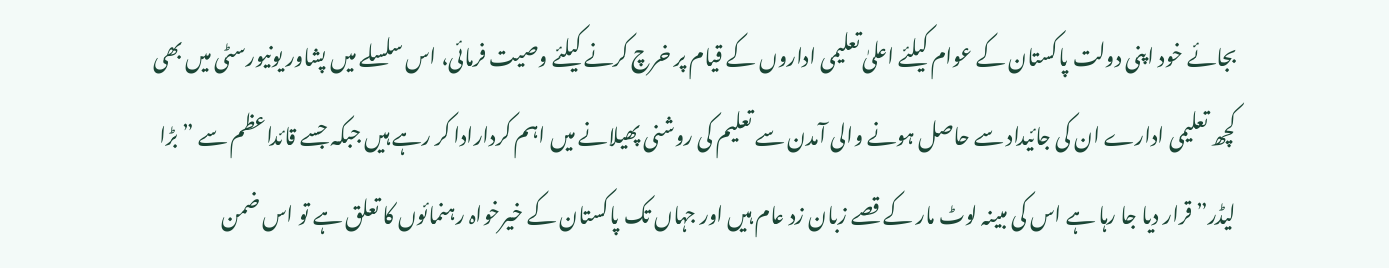بجائے خود اپنی دولت پاکستان کے عوام کیلئے اعلیٰ تعلیمی اداروں کے قیام پر خرچ کرنے کیلئے وصیت فرمائی، اس سلسلے میں پشاور یونیورسٹی میں بھی کچھ تعلیمی ادارے ان کی جائیداد سے حاصل ہونے والی آمدن سے تعلیم کی روشنی پھیلانے میں اہم کردارادا کر رہے ہیں جبکہ جسے قائداعظم سے ”بڑا لیڈر” قرار دیا جا رہا ہے اس کی مبینہ لوٹ مار کے قصے زبان زد عام ہیں اور جہاں تک پاکستان کے خیرخواہ رہنمائوں کا تعلق ہے تو اس ضمن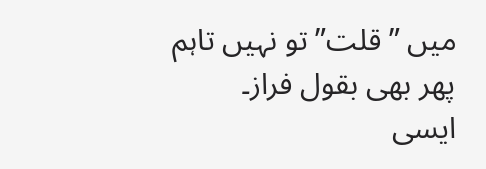میں ”قلت” تو نہیں تاہم پھر بھی بقول فراز۔
ایسی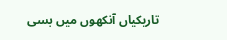تاریکیاں آنکھوں میں بسی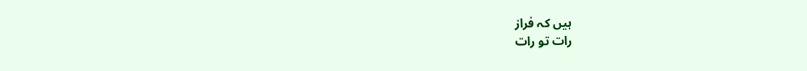ہیں کہ فراز
رات تو رات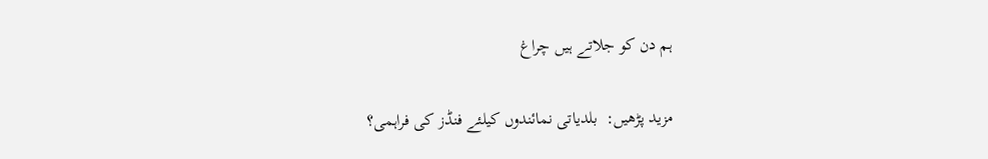ہم دن کو جلاتے ہیں چراغ

مزید پڑھیں:  بلدیاتی نمائندوں کیلئے فنڈز کی فراہمی؟